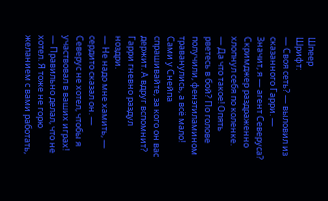Шпеер
Шрифт:
— Своя сеть? — выловил из сказанного Гарри. — Значит, я — агент Северуса?
Скримджер раздраженно хлопнул себя по коленке.
— Да что такое! Опять рветесь в бой? По голове получили, фенэтиламином траванулись, а всё мало! Сами у Снейпа спрашивайте, за кого он вас держит. А вдруг вспомнит?
Гарри гневно раздул ноздри.
— Не надо мне хамить, — сердито сказал он. — Северус не хотел, чтобы я участвовал в ваших играх!
— Правильно делал, что не хотел. Я тоже не горю желанием с вами работать,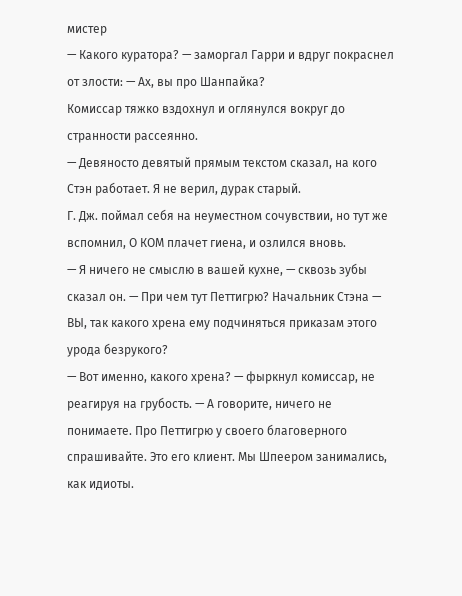мистер
— Какого куратора? — заморгал Гарри и вдруг покраснел от злости: — Ах, вы про Шанпайка?
Комиссар тяжко вздохнул и оглянулся вокруг до странности рассеянно.
— Девяносто девятый прямым текстом сказал, на кого Стэн работает. Я не верил, дурак старый.
Г. Дж. поймал себя на неуместном сочувствии, но тут же вспомнил, О КОМ плачет гиена, и озлился вновь.
— Я ничего не смыслю в вашей кухне, — сквозь зубы сказал он. — При чем тут Петтигрю? Начальник Стэна — ВЫ, так какого хрена ему подчиняться приказам этого урода безрукого?
— Вот именно, какого хрена? — фыркнул комиссар, не реагируя на грубость. — А говорите, ничего не понимаете. Про Петтигрю у своего благоверного спрашивайте. Это его клиент. Мы Шпеером занимались, как идиоты.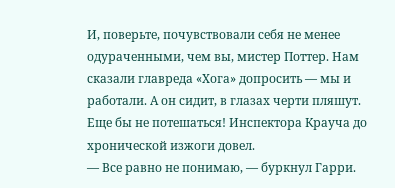И, поверьте, почувствовали себя не менее одураченными, чем вы, мистер Поттер. Нам сказали главреда «Хога» допросить — мы и работали. А он сидит, в глазах черти пляшут. Еще бы не потешаться! Инспектора Крауча до хронической изжоги довел.
— Все равно не понимаю, — буркнул Гарри.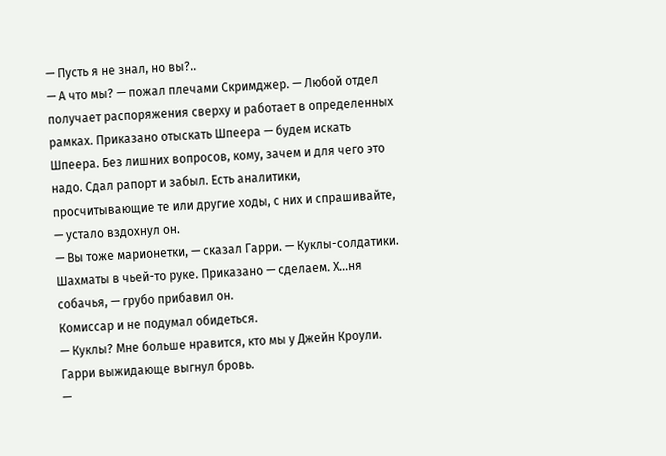— Пусть я не знал, но вы?..
— А что мы? — пожал плечами Скримджер. — Любой отдел получает распоряжения сверху и работает в определенных рамках. Приказано отыскать Шпеера — будем искать Шпеера. Без лишних вопросов, кому, зачем и для чего это надо. Сдал рапорт и забыл. Есть аналитики, просчитывающие те или другие ходы, с них и спрашивайте, — устало вздохнул он.
— Вы тоже марионетки, — сказал Гарри. — Куклы-солдатики. Шахматы в чьей-то руке. Приказано — сделаем. Х...ня собачья, — грубо прибавил он.
Комиссар и не подумал обидеться.
— Куклы? Мне больше нравится, кто мы у Джейн Кроули.
Гарри выжидающе выгнул бровь.
—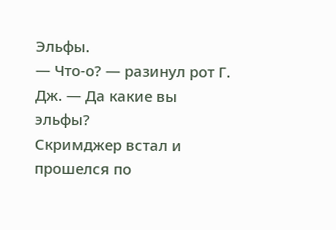Эльфы.
— Что-о? — разинул рот Г. Дж. — Да какие вы эльфы?
Скримджер встал и прошелся по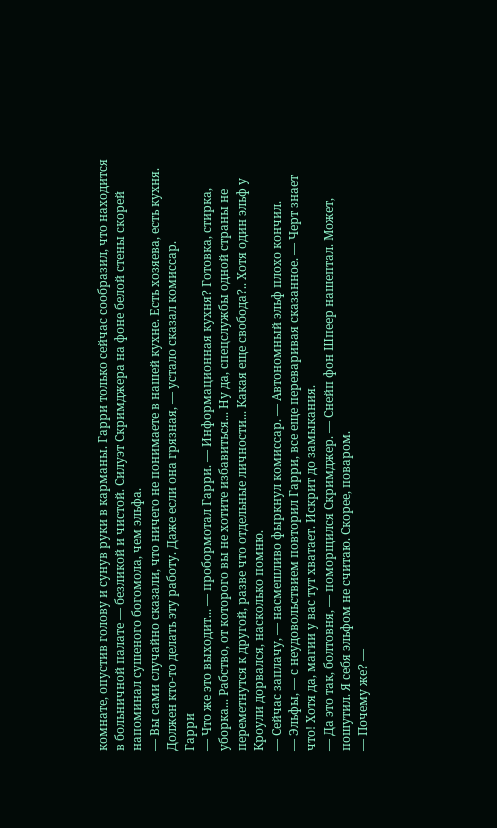комнате, опустив голову и сунув руки в карманы. Гарри только сейчас сообразил, что находится в больничной палате — безликой и чистой. Силуэт Скримджера на фоне белой стены скорей напоминал сушеного богомола, чем эльфа.
— Вы сами случайно сказали, что ничего не понимаете в нашей кухне. Есть хозяева, есть кухня. Должен кто-то делать эту работу. Даже если она грязная, — устало сказал комиссар.
Гарри
— Что же это выходит... — пробормотал Гарри. — Информационная кухня? Готовка, стирка, уборка... Рабство, от которого вы не хотите избавиться... Ну да, спецслужбы одной страны не переметнутся к другой, разве что отдельные личности... Какая еще свобода?.. Хотя один эльф у Кроули дорвался, насколько помню.
— Сейчас заплачу, — насмешливо фыркнул комиссар. — Автономный эльф плохо кончил.
— Эльфы, — с неудовольствием повторил Гарри, все еще переваривая сказанное. — Черт знает что! Хотя да, магии у вас тут хватает. Искрит до замыкания.
— Да это так, болтовня, — поморщился Скримджер. — Снейп фон Шпеер нашептал. Может, пошутил. Я себя эльфом не считаю. Скорее, поваром.
— Почему же? —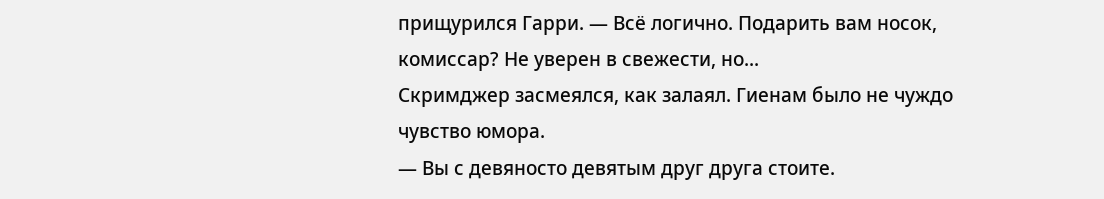прищурился Гарри. — Всё логично. Подарить вам носок, комиссар? Не уверен в свежести, но...
Скримджер засмеялся, как залаял. Гиенам было не чуждо чувство юмора.
— Вы с девяносто девятым друг друга стоите.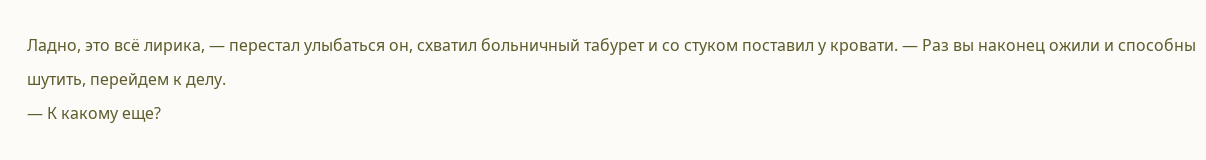Ладно, это всё лирика, — перестал улыбаться он, схватил больничный табурет и со стуком поставил у кровати. — Раз вы наконец ожили и способны шутить, перейдем к делу.
— К какому еще?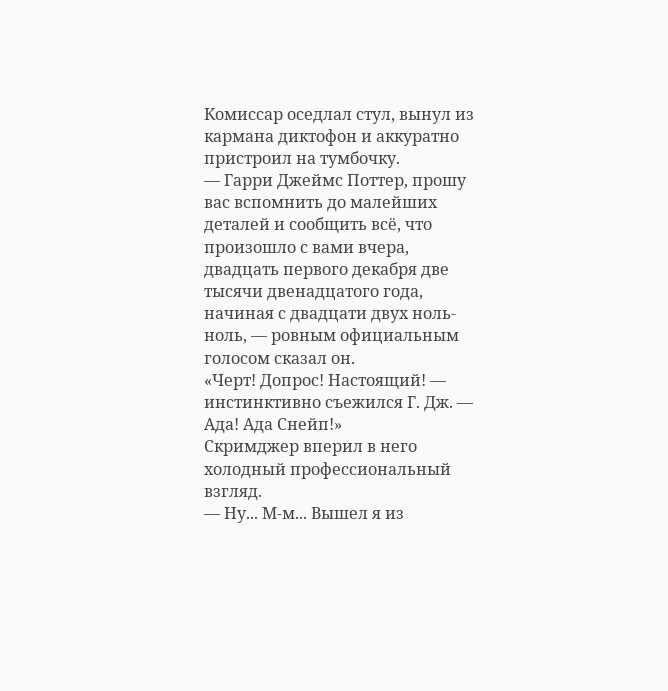Комиссар оседлал стул, вынул из кармана диктофон и аккуратно пристроил на тумбочку.
— Гарри Джеймс Поттер, прошу вас вспомнить до малейших деталей и сообщить всё, что произошло с вами вчера, двадцать первого декабря две тысячи двенадцатого года, начиная с двадцати двух ноль-ноль, — ровным официальным голосом сказал он.
«Черт! Допрос! Настоящий! — инстинктивно съежился Г. Дж. — Ада! Ада Снейп!»
Скримджер вперил в него холодный профессиональный взгляд.
— Ну... М-м... Вышел я из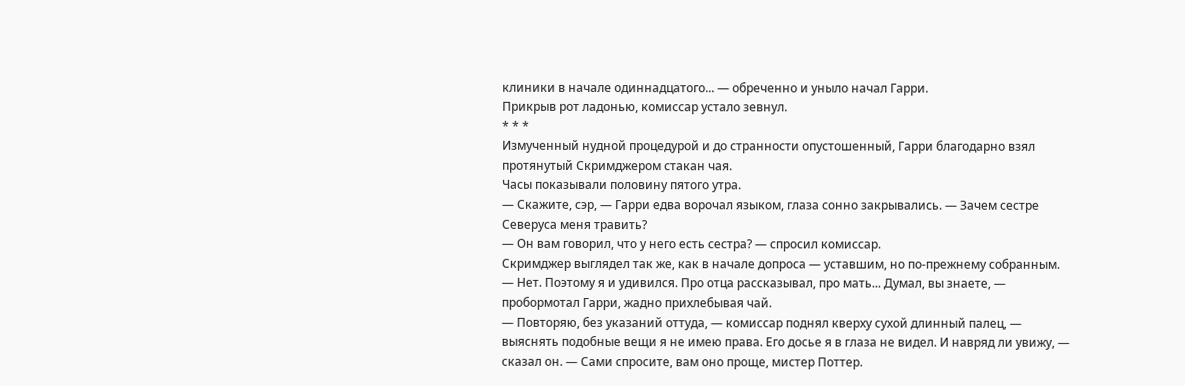клиники в начале одиннадцатого... — обреченно и уныло начал Гарри.
Прикрыв рот ладонью, комиссар устало зевнул.
* * *
Измученный нудной процедурой и до странности опустошенный, Гарри благодарно взял протянутый Скримджером стакан чая.
Часы показывали половину пятого утра.
— Скажите, сэр, — Гарри едва ворочал языком, глаза сонно закрывались. — Зачем сестре Северуса меня травить?
— Он вам говорил, что у него есть сестра? — спросил комиссар.
Скримджер выглядел так же, как в начале допроса — уставшим, но по-прежнему собранным.
— Нет. Поэтому я и удивился. Про отца рассказывал, про мать... Думал, вы знаете, — пробормотал Гарри, жадно прихлебывая чай.
— Повторяю, без указаний оттуда, — комиссар поднял кверху сухой длинный палец, — выяснять подобные вещи я не имею права. Его досье я в глаза не видел. И навряд ли увижу, — сказал он. — Сами спросите, вам оно проще, мистер Поттер.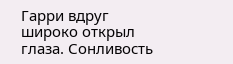Гарри вдруг широко открыл глаза. Сонливость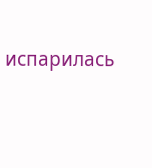испарилась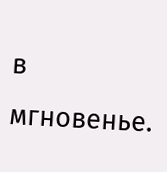в мгновенье.